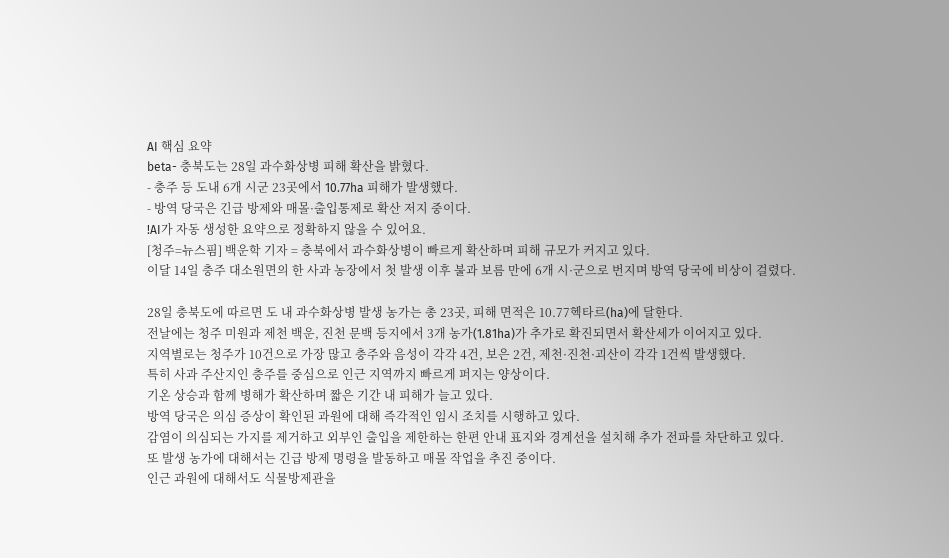AI 핵심 요약
beta- 충북도는 28일 과수화상병 피해 확산을 밝혔다.
- 충주 등 도내 6개 시군 23곳에서 10.77ha 피해가 발생했다.
- 방역 당국은 긴급 방제와 매몰·출입통제로 확산 저지 중이다.
!AI가 자동 생성한 요약으로 정확하지 않을 수 있어요.
[청주=뉴스핌] 백운학 기자 = 충북에서 과수화상병이 빠르게 확산하며 피해 규모가 커지고 있다.
이달 14일 충주 대소원면의 한 사과 농장에서 첫 발생 이후 불과 보름 만에 6개 시·군으로 번지며 방역 당국에 비상이 걸렸다.

28일 충북도에 따르면 도 내 과수화상병 발생 농가는 총 23곳, 피해 면적은 10.77헥타르(ha)에 달한다.
전날에는 청주 미원과 제천 백운, 진천 문백 등지에서 3개 농가(1.81ha)가 추가로 확진되면서 확산세가 이어지고 있다.
지역별로는 청주가 10건으로 가장 많고 충주와 음성이 각각 4건, 보은 2건, 제천·진천·괴산이 각각 1건씩 발생했다.
특히 사과 주산지인 충주를 중심으로 인근 지역까지 빠르게 퍼지는 양상이다.
기온 상승과 함께 병해가 확산하며 짧은 기간 내 피해가 늘고 있다.
방역 당국은 의심 증상이 확인된 과원에 대해 즉각적인 임시 조치를 시행하고 있다.
감염이 의심되는 가지를 제거하고 외부인 출입을 제한하는 한편 안내 표지와 경계선을 설치해 추가 전파를 차단하고 있다.
또 발생 농가에 대해서는 긴급 방제 명령을 발동하고 매몰 작업을 추진 중이다.
인근 과원에 대해서도 식물방제관을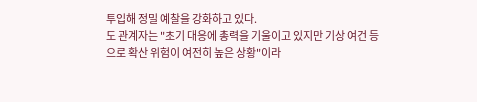투입해 정밀 예찰을 강화하고 있다.
도 관계자는 "초기 대응에 총력을 기울이고 있지만 기상 여건 등으로 확산 위험이 여전히 높은 상황"이라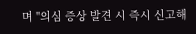며 "의심 증상 발견 시 즉시 신고해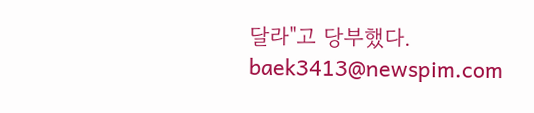달라"고 당부했다.
baek3413@newspim.com